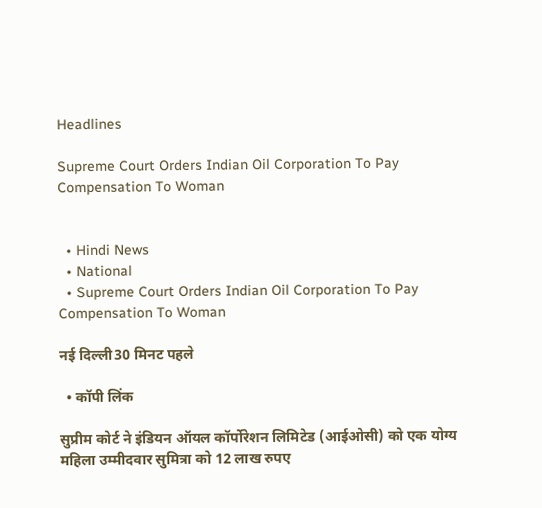Headlines

Supreme Court Orders Indian Oil Corporation To Pay Compensation To Woman


  • Hindi News
  • National
  • Supreme Court Orders Indian Oil Corporation To Pay Compensation To Woman

नई दिल्ली30 मिनट पहले

  • कॉपी लिंक

सुप्रीम कोर्ट ने इंडियन ऑयल कॉर्पोरेशन लिमिटेड (आईओसी) को एक योग्य महिला उम्मीदवार सुमित्रा को 12 लाख रुपए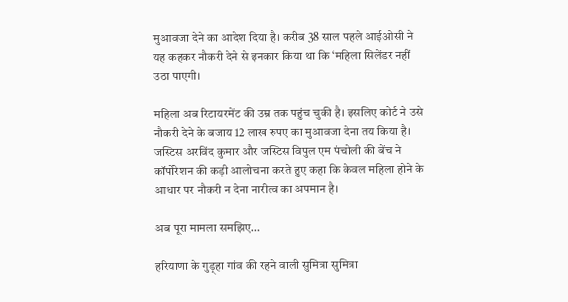मुआवजा देने का आदेश दिया है। करीब 38 साल पहले आईओसी ने यह कहकर नौकरी देने से इनकार किया था कि ‘महिला सिलेंडर नहीं उठा पाएगी।

महिला अब रिटायरमेंट की उम्र तक पहुंच चुकी है। इसलिए कोर्ट ने उसे नौकरी देने के बजाय 12 लाख रुपए का मुआवजा देना तय किया है। जस्टिस अरविंद कुमार और जस्टिस विपुल एम पंचोली की बेंच ने कॉर्पोरेशन की कड़ी आलोचना करते हुए कहा कि केवल महिला होने के आधार पर नौकरी न देना नारीत्व का अपमान है।

अब पूरा मामला समझिए…

हरियाणा के गुड़्हा गांव की रहने वाली सुमित्रा सुमित्रा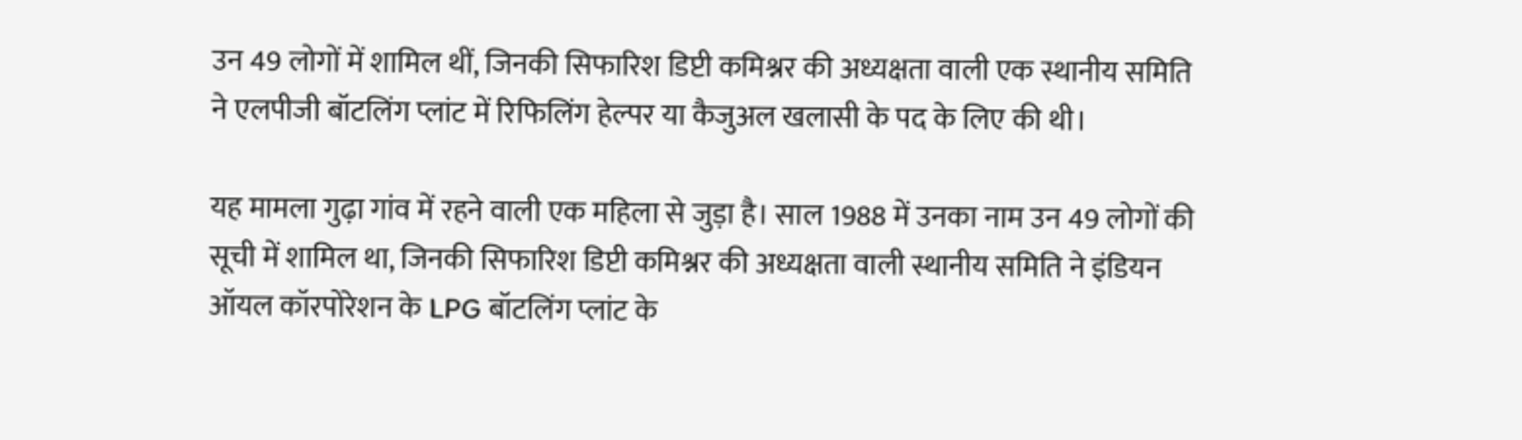उन 49 लोगों में शामिल थीं, जिनकी सिफारिश डिप्टी कमिश्नर की अध्यक्षता वाली एक स्थानीय समिति ने एलपीजी बॉटलिंग प्लांट में रिफिलिंग हेल्पर या कैजुअल खलासी के पद के लिए की थी।

यह मामला गुढ़ा गांव में रहने वाली एक महिला से जुड़ा है। साल 1988 में उनका नाम उन 49 लोगों की सूची में शामिल था, जिनकी सिफारिश डिप्टी कमिश्नर की अध्यक्षता वाली स्थानीय समिति ने इंडियन ऑयल कॉरपोरेशन के LPG बॉटलिंग प्लांट के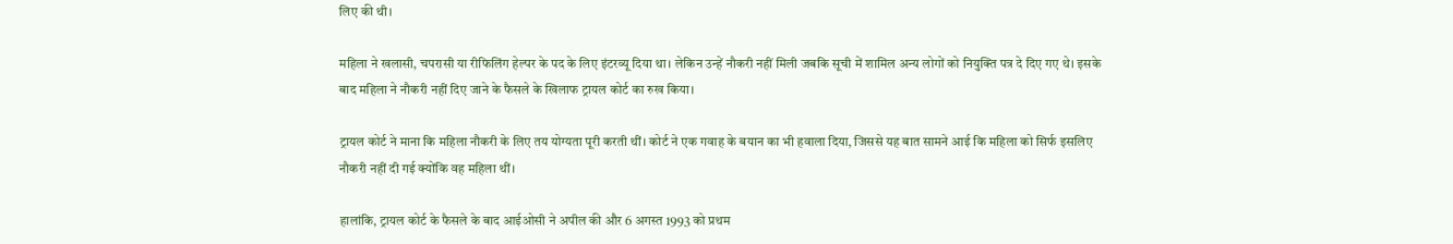लिए की थी।

महिला ने खलासी, चपरासी या रीफिलिंग हेल्पर के पद के लिए इंटरव्यू दिया था। लेकिन उन्हें नौकरी नहीं मिली जबकि सूची में शामिल अन्य लोगों को नियुक्ति पत्र दे दिए गए थे। इसके बाद महिला ने नौकरी नहीं दिए जाने के फैसले के खिलाफ ट्रायल कोर्ट का रुख किया।

ट्रायल कोर्ट ने माना कि महिला नौकरी के लिए तय योग्यता पूरी करती थीं। कोर्ट ने एक गवाह के बयान का भी हवाला दिया, जिससे यह बात सामने आई कि महिला को सिर्फ इसलिए नौकरी नहीं दी गई क्योंकि वह महिला थीं।

हालांकि, ट्रायल कोर्ट के फैसले के बाद आईओसी ने अपील की और 6 अगस्त 1993 को प्रथम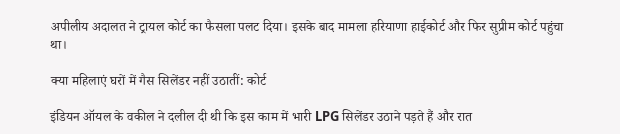अपीलीय अदालत ने ट्रायल कोर्ट का फैसला पलट दिया। इसके बाद मामला हरियाणा हाईकोर्ट और फिर सुप्रीम कोर्ट पहुंचा था।

क्या महिलाएं घरों में गैस सिलेंडर नहीं उठातीं: कोर्ट

इंडियन ऑयल के वकील ने दलील दी थी कि इस काम में भारी LPG सिलेंडर उठाने पड़ते हैं और रात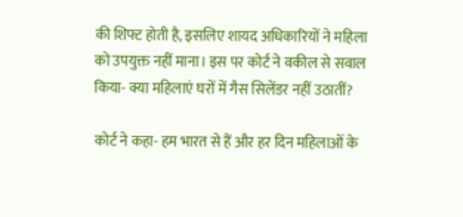की शिफ्ट होती है, इसलिए शायद अधिकारियों ने महिला को उपयुक्त नहीं माना। इस पर कोर्ट ने वकील से सवाल किया- क्या महिलाएं घरों में गैस सिलेंडर नहीं उठातीं?

कोर्ट ने कहा- हम भारत से हैं और हर दिन महिलाओं के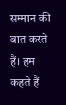सम्मान की बात करते हैं। हम कहते हैं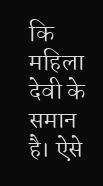कि महिला देवी के समान है। ऐसे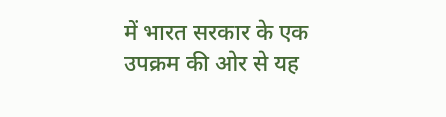में भारत सरकार के एक उपक्रम की ओर से यह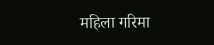महिला गरिमा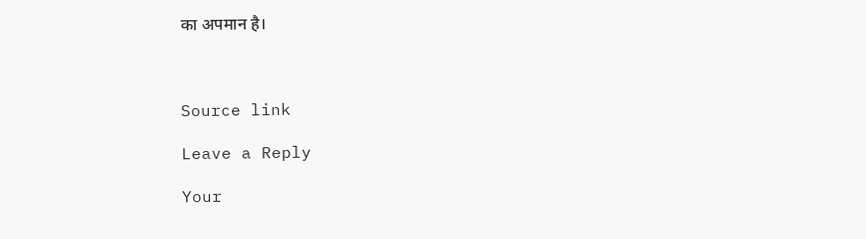का अपमान है।



Source link

Leave a Reply

Your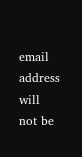email address will not be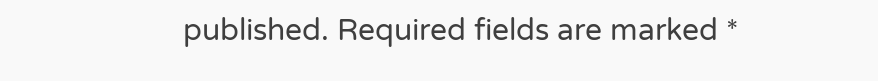published. Required fields are marked *